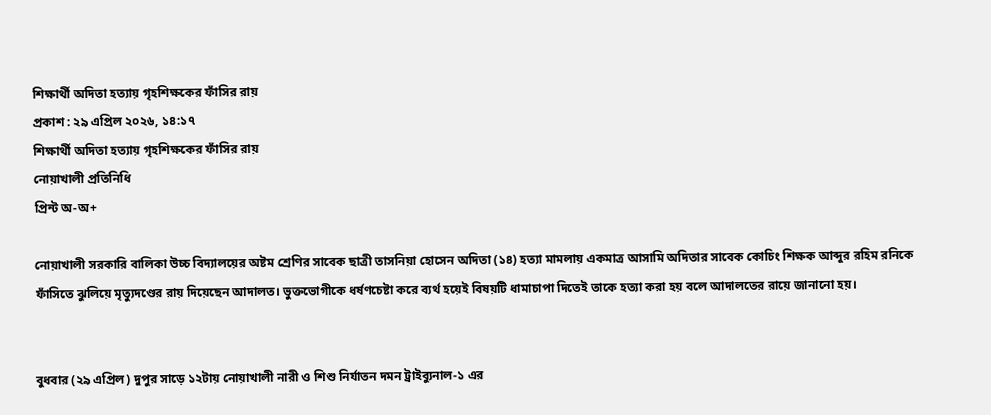শিক্ষার্থী অদিতা হত্যায় গৃহশিক্ষকের ফাঁসির রায়
প্রকাশ : ২৯ এপ্রিল ২০২৬, ১৪:১৭
শিক্ষার্থী অদিতা হত্যায় গৃহশিক্ষকের ফাঁসির রায়
নোয়াখালী প্রতিনিধি
প্রিন্ট অ-অ+

নোয়াখালী সরকারি বালিকা উচ্চ বিদ্যালয়ের অষ্টম শ্রেণির সাবেক ছাত্রী তাসনিয়া হোসেন অদিতা (১৪) হত্যা মামলায় একমাত্র আসামি অদিতার সাবেক কোচিং শিক্ষক আব্দুর রহিম রনিকে ফাঁসিতে ঝুলিয়ে মৃত্যুদণ্ডের রায় দিয়েছেন আদালত। ভুক্তভোগীকে ধর্ষণচেষ্টা করে ব্যর্থ হয়েই বিষয়টি ধামাচাপা দিতেই তাকে হত্যা করা হয় বলে আদালতের রায়ে জানানো হয়।


বুধবার (২৯ এপ্রিল) দুপুর সাড়ে ১২টায় নোয়াখালী নারী ও শিশু নির্যাতন দমন ট্রাইব্যুনাল-১ এর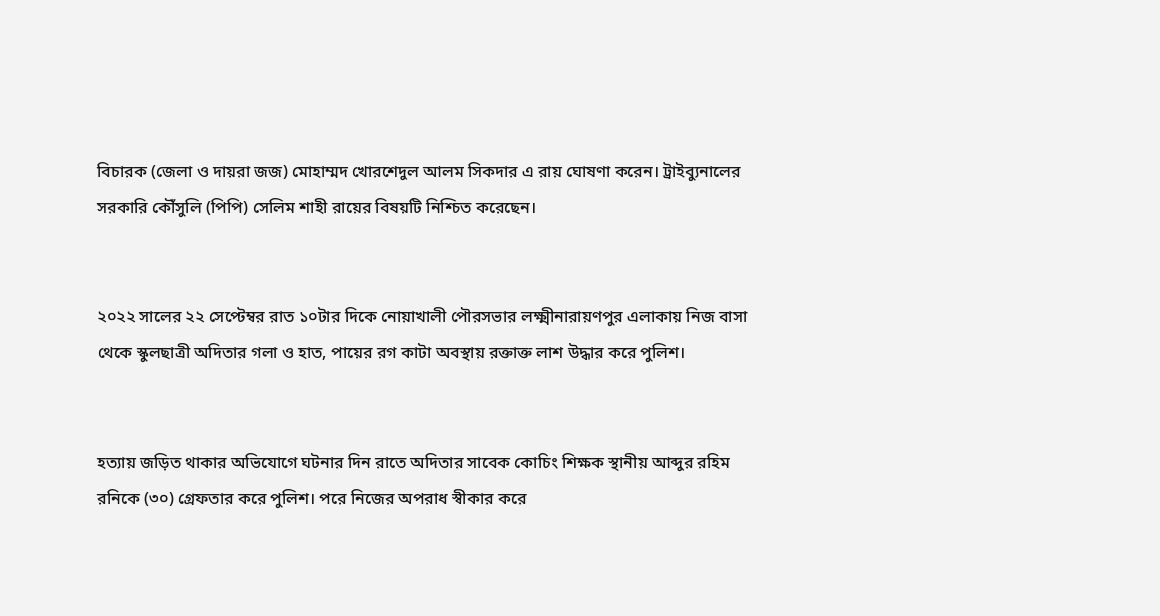বিচারক (জেলা ও দায়রা জজ) মোহাম্মদ খোরশেদুল আলম সিকদার এ রায় ঘোষণা করেন। ট্রাইব্যুনালের সরকারি কৌঁসুলি (পিপি) সেলিম শাহী রায়ের বিষয়টি নিশ্চিত করেছেন।


২০২২ সালের ২২ সেপ্টেম্বর রাত ১০টার দিকে নোয়াখালী পৌরসভার লক্ষ্মীনারায়ণপুর এলাকায় নিজ বাসা থেকে স্কুলছাত্রী অদিতার গলা ও হাত, পায়ের রগ কাটা অবস্থায় রক্তাক্ত লাশ উদ্ধার করে পুলিশ।


হত্যায় জড়িত থাকার অভিযোগে ঘটনার দিন রাতে অদিতার সাবেক কোচিং শিক্ষক স্থানীয় আব্দুর রহিম রনিকে (৩০) গ্রেফতার করে পুলিশ। পরে নিজের অপরাধ স্বীকার করে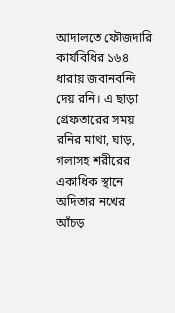আদালতে ফৌজদারি কার্যবিধির ১৬৪ ধারায় জবানবন্দি দেয় রনি। এ ছাড়া গ্রেফতারের সময় রনির মাথা, ঘাড়, গলাসহ শরীরের একাধিক স্থানে অদিতার নখের আঁচড়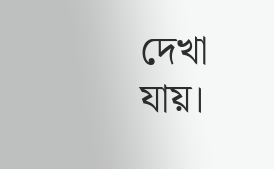দেখা যায়।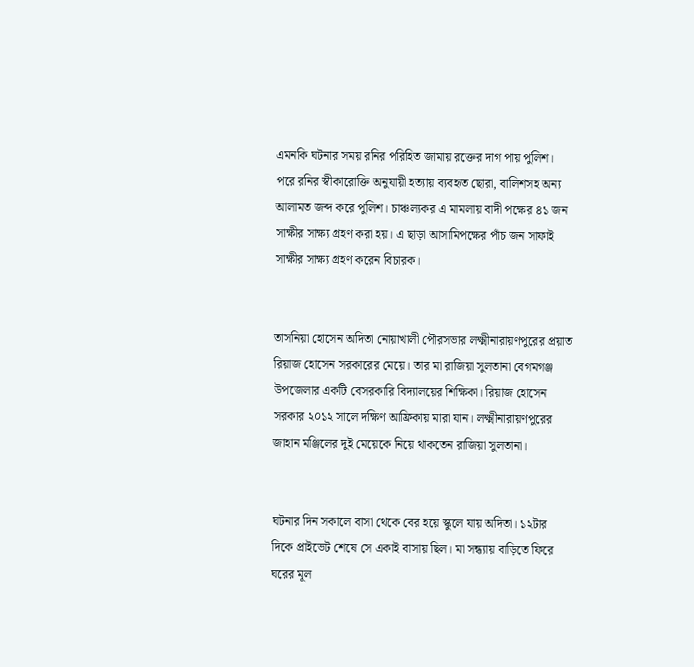এমনকি ঘটনার সময় রনির পরিহিত জামায় রক্তের দাগ পায় পুলিশ।
পরে রনির স্বীকারোক্তি অনুযায়ী হত্যায় ব্যবহৃত ছোরা, বালিশসহ অন্য আলামত জব্দ করে পুলিশ। চাঞ্চল্যকর এ মামলায় বাদী পক্ষের ৪১ জন সাক্ষীর সাক্ষ্য গ্রহণ করা হয়। এ ছাড়া আসামিপক্ষের পাঁচ জন সাফাই সাক্ষীর সাক্ষ্য গ্রহণ করেন বিচারক।


তাসনিয়া হোসেন অদিতা নোয়াখালী পৌরসভার লক্ষ্মীনারায়ণপুরের প্রয়াত রিয়াজ হোসেন সরকারের মেয়ে। তার মা রাজিয়া সুলতানা বেগমগঞ্জ উপজেলার একটি বেসরকারি বিদ্যালয়ের শিক্ষিকা। রিয়াজ হোসেন সরকার ২০১২ সালে দক্ষিণ আফ্রিকায় মারা যান। লক্ষ্মীনারায়ণপুরের জাহান মঞ্জিলের দুই মেয়েকে নিয়ে থাকতেন রাজিয়া সুলতানা।


ঘটনার দিন সকালে বাসা থেকে বের হয়ে স্কুলে যায় অদিতা। ১২টার দিকে প্রাইভেট শেষে সে একাই বাসায় ছিল। মা সন্ধ্যায় বাড়িতে ফিরে ঘরের মূল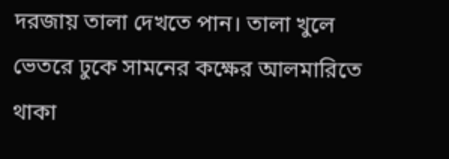দরজায় তালা দেখতে পান। তালা খুলে ভেতরে ঢুকে সামনের কক্ষের আলমারিতে থাকা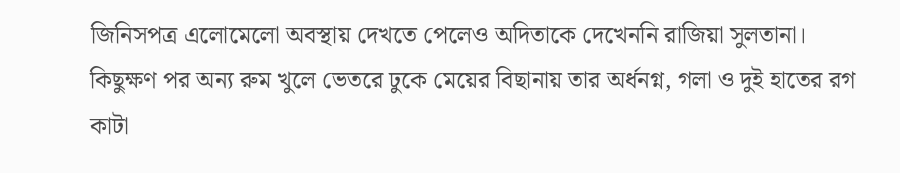জিনিসপত্র এলোমেলো অবস্থায় দেখতে পেলেও অদিতাকে দেখেননি রাজিয়া সুলতানা। কিছুক্ষণ পর অন্য রুম খুলে ভেতরে ঢুকে মেয়ের বিছানায় তার অর্ধনগ্ন, গলা ও দুই হাতের রগ কাটা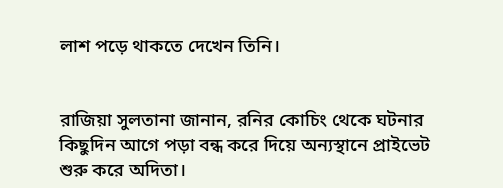লাশ পড়ে থাকতে দেখেন তিনি।


রাজিয়া সুলতানা জানান, রনির কোচিং থেকে ঘটনার কিছুদিন আগে পড়া বন্ধ করে দিয়ে অন্যস্থানে প্রাইভেট শুরু করে অদিতা।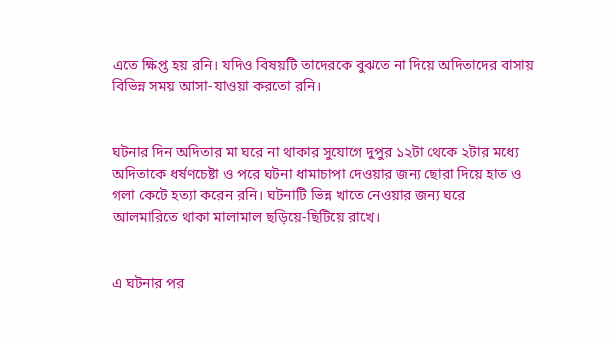এতে ক্ষিপ্ত হয় রনি। যদিও বিষয়টি তাদেরকে বুঝতে না দিয়ে অদিতাদের বাসায় বিভিন্ন সময় আসা-যাওয়া করতো রনি।


ঘটনার দিন অদিতার মা ঘরে না থাকার সুযোগে দুপুর ১২টা থেকে ২টার মধ্যে অদিতাকে ধর্ষণচেষ্টা ও পরে ঘটনা ধামাচাপা দেওয়ার জন্য ছোরা দিয়ে হাত ও গলা কেটে হত্যা করেন রনি। ঘটনাটি ভিন্ন খাতে নেওয়ার জন্য ঘরে আলমারিতে থাকা মালামাল ছড়িয়ে-ছিটিয়ে রাখে।


এ ঘটনার পর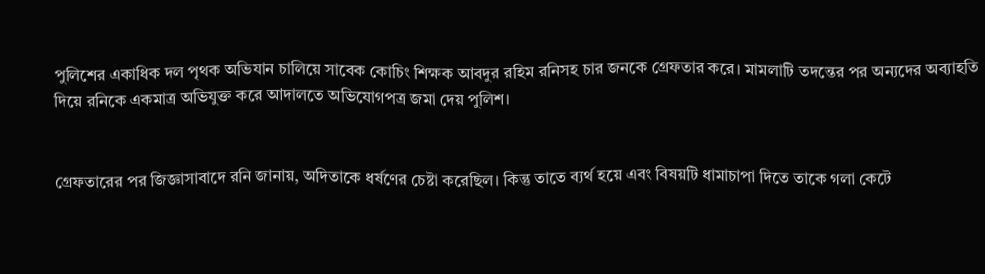পুলিশের একাধিক দল পৃথক অভিযান চালিয়ে সাবেক কোচিং শিক্ষক আবদুর রহিম রনিসহ চার জনকে গ্রেফতার করে। মামলাটি তদন্তের পর অন্যদের অব্যাহতি দিয়ে রনিকে একমাত্র অভিযুক্ত করে আদালতে অভিযোগপত্র জমা দেয় পুলিশ।


গ্রেফতারের পর জিজ্ঞাসাবাদে রনি জানায়, অদিতাকে ধর্ষণের চেষ্টা করেছিল। কিন্তু তাতে ব্যর্থ হয়ে এবং বিষয়টি ধামাচাপা দিতে তাকে গলা কেটে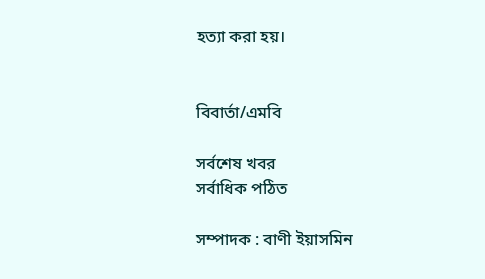হত্যা করা হয়।


বিবার্তা/এমবি

সর্বশেষ খবর
সর্বাধিক পঠিত

সম্পাদক : বাণী ইয়াসমিন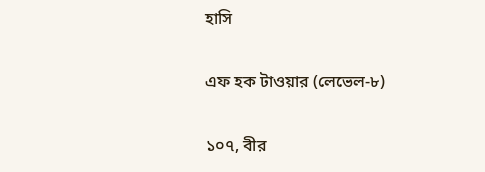হাসি

এফ হক টাওয়ার (লেভেল-৮)

১০৭, বীর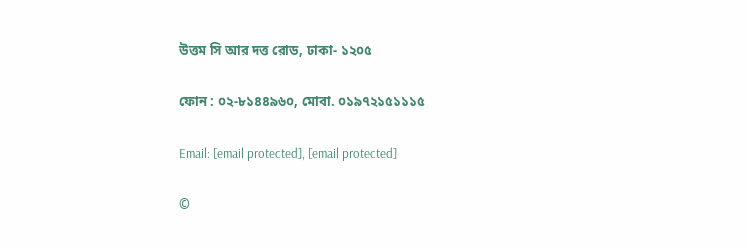উত্তম সি আর দত্ত রোড, ঢাকা- ১২০৫

ফোন : ০২-৮১৪৪৯৬০, মোবা. ০১৯৭২১৫১১১৫

Email: [email protected], [email protected]

©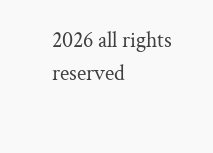2026 all rights reserved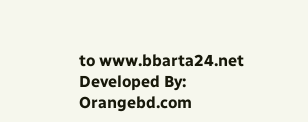to www.bbarta24.net Developed By: Orangebd.com